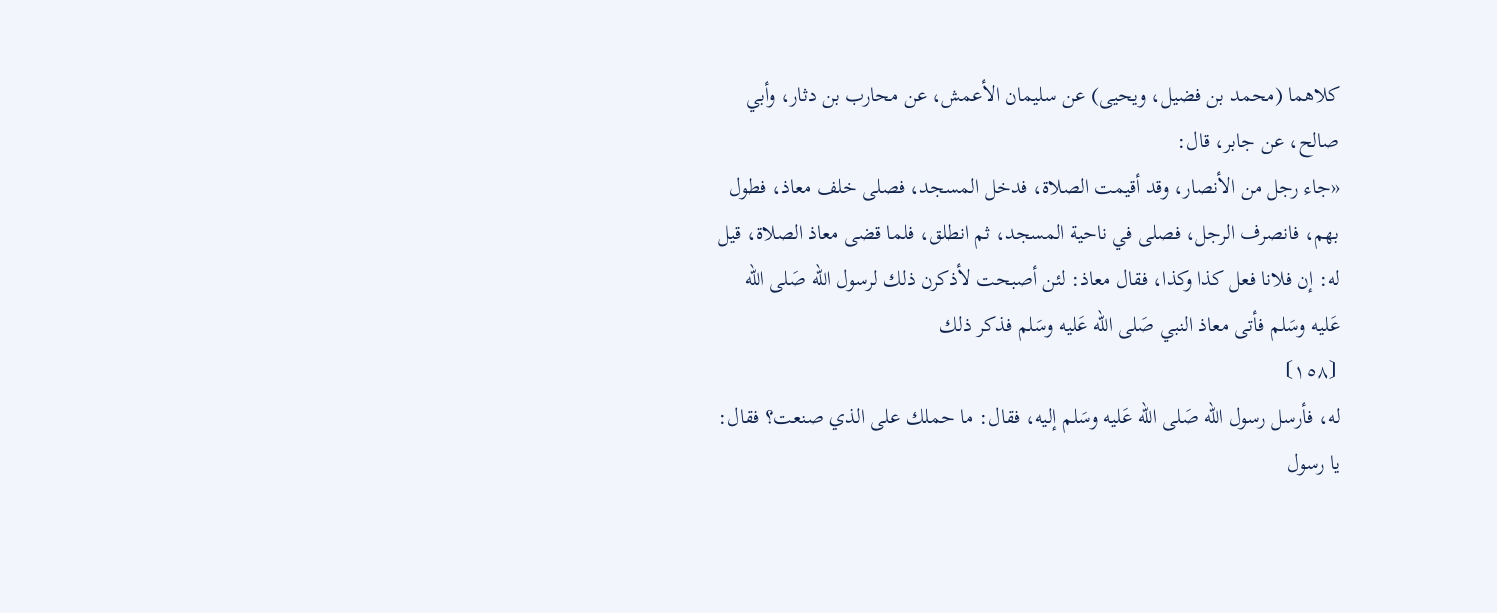كلاهما (محمد بن فضيل، ويحيى) عن سليمان الأعمش، عن محارب بن دثار، وأبي صالح، عن جابر، قال:
«جاء رجل من الأنصار، وقد أقيمت الصلاة، فدخل المسجد، فصلى خلف معاذ، فطول بهم، فانصرف الرجل، فصلى في ناحية المسجد، ثم انطلق، فلما قضى معاذ الصلاة، قيل له: إن فلانا فعل كذا وكذا، فقال معاذ: لئن أصبحت لأذكرن ذلك لرسول الله صَلى الله عَليه وسَلم فأتى معاذ النبي صَلى الله عَليه وسَلم فذكر ذلك
⦗١٥٨⦘
له، فأرسل رسول الله صَلى الله عَليه وسَلم إليه، فقال: ما حملك على الذي صنعت؟ فقال: يا رسول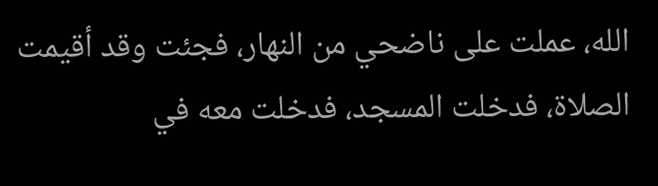الله، عملت على ناضحي من النهار، فجئت وقد أقيمت الصلاة، فدخلت المسجد، فدخلت معه في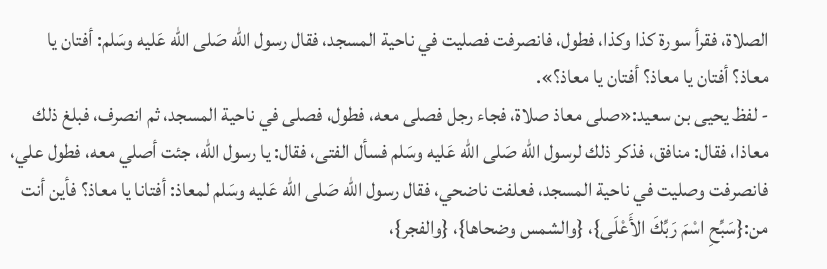الصلاة، فقرأ سورة كذا وكذا، فطول، فانصرفت فصليت في ناحية المسجد، فقال رسول الله صَلى الله عَليه وسَلم: أفتان يا معاذ؟ أفتان يا معاذ؟ أفتان يا معاذ؟».
- لفظ يحيى بن سعيد:«صلى معاذ صلاة، فجاء رجل فصلى معه، فطول، فصلى في ناحية المسجد، ثم انصرف، فبلغ ذلك معاذا، فقال: منافق، فذكر ذلك لرسول الله صَلى الله عَليه وسَلم فسأل الفتى، فقال: يا رسول الله، جئت أصلي معه، فطول علي، فانصرفت وصليت في ناحية المسجد، فعلفت ناضحي، فقال رسول الله صَلى الله عَليه وسَلم لمعاذ: أفتانا يا معاذ؟ فأين أنت من:{سَبِّحِ اسْمَ رَبِّكَ الأَعْلَى}، {والشمس وضحاها}، {والفجر}،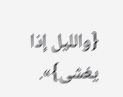{والليل إذا يغشى}».